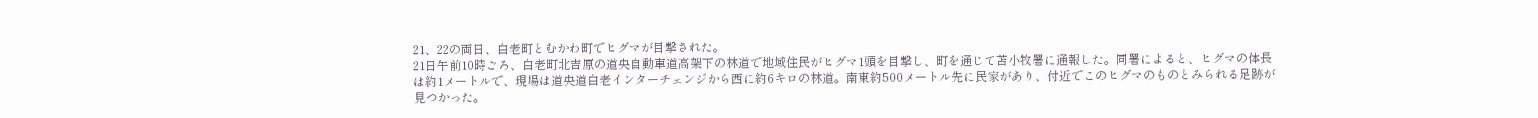21、22の両日、白老町とむかわ町でヒグマが目撃された。
21日午前10時ごろ、白老町北吉原の道央自動車道高架下の林道で地域住民がヒグマ1頭を目撃し、町を通じて苫小牧署に通報した。同署によると、ヒグマの体長は約1メートルで、現場は道央道白老インターチェンジから西に約6キロの林道。南東約500メートル先に民家があり、付近でこのヒグマのものとみられる足跡が見つかった。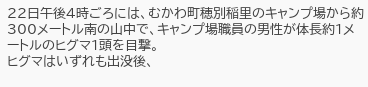22日午後4時ごろには、むかわ町穂別稲里のキャンプ場から約300メートル南の山中で、キャンプ場職員の男性が体長約1メートルのヒグマ1頭を目撃。
ヒグマはいずれも出没後、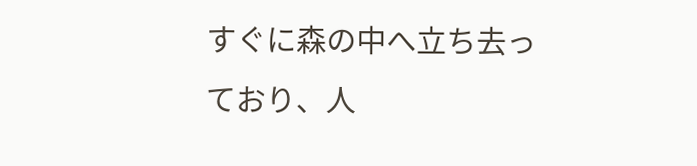すぐに森の中へ立ち去っており、人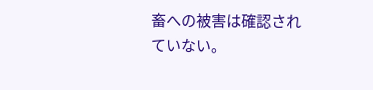畜への被害は確認されていない。